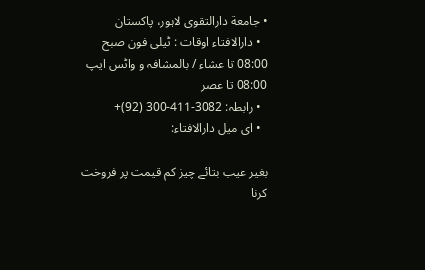• جامعة دارالتقوی لاہور، پاکستان
  • دارالافتاء اوقات : ٹیلی فون صبح 08:00 تا عشاء / بالمشافہ و واٹس ایپ 08:00 تا عصر
  • رابطہ: 3082-411-300 (92)+
  • ای میل دارالافتاء:

بغیر عیب بتائے چیز کم قیمت پر فروخت کرنا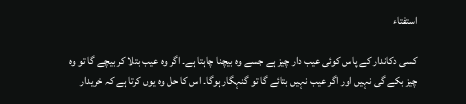استفتاء

کسی دکاندار کے پاس کوئی عیب دار چیز ہے جسے وہ بیچنا چاہتا ہے۔ اگر وہ عیب بتلا کر بیچے گا تو وہ چیز بکے گی نہیں اور اگر عیب نہیں بتائے گا تو گنہگار ہوگا۔ اس کا حل وہ یوں کرتا ہے کہ خریدار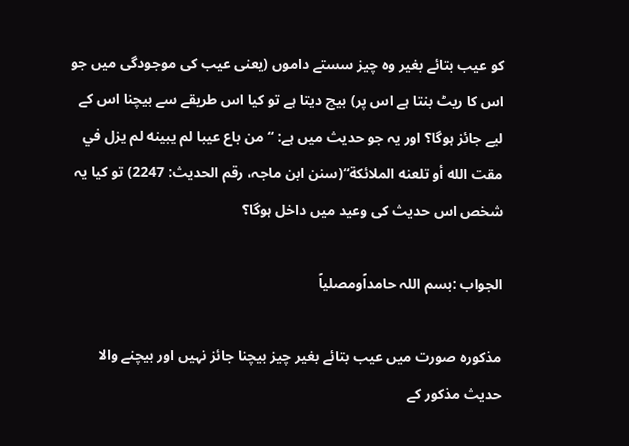کو عیب بتائے بغیر وہ چیز سستے داموں (یعنی عیب کی موجودگی میں جو اس کا ریٹ بنتا ہے اس پر) بیچ دیتا ہے تو کیا اس طریقے سے بیچنا اس کے لیے جائز ہوگا؟ اور یہ جو حدیث میں ہے: “من باع عيبا لم يبينه لم يزل في مقت الله أو تلعنه الملائكة“(سنن ابن ماجہ، رقم الحدیث: 2247) تو کیا یہ شخص اس حدیث کی وعید میں داخل ہوگا؟

الجواب :بسم اللہ حامداًومصلیاً

مذکورہ صورت میں عیب بتائے بغیر چیز بیچنا جائز نہیں اور بیچنے والا حدیث مذکور کے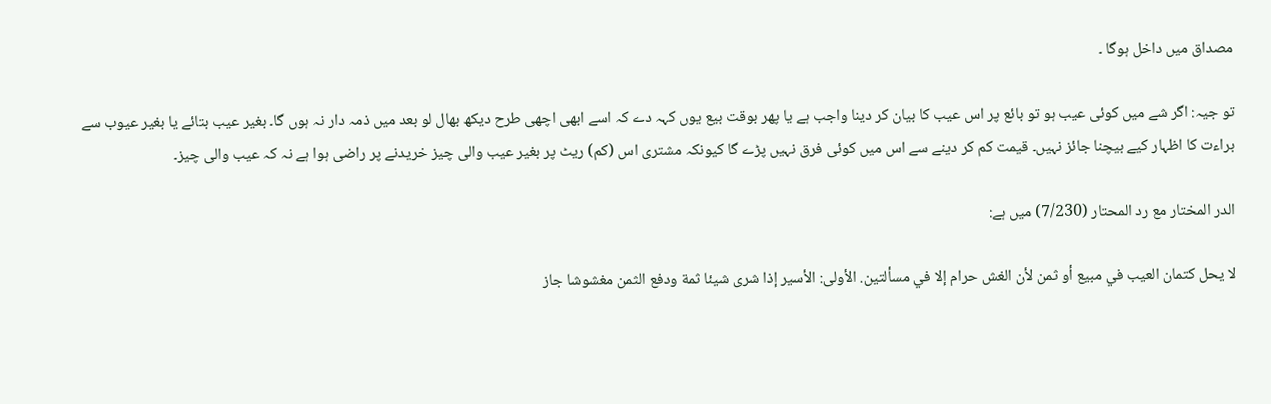مصداق میں داخل ہوگا ۔

تو جیہ: اگر شے میں کوئی عیب ہو تو بائع پر اس عیب کا بیان کر دینا واجب ہے یا پھر بوقت بیع یوں کہہ دے کہ اسے ابھی اچھی طرح دیکھ بھال لو بعد میں ذمہ دار نہ ہوں گا۔ بغیر عیب بتائے یا بغیر عیوب سے براءت کا اظہار کیے بیچنا جائز نہیں۔ قیمت کم کر دینے سے اس میں کوئی فرق نہیں پڑے گا کیونکہ مشتری اس (کم) ریٹ پر بغیر عیب والی چیز خریدنے پر راضی ہوا ہے نہ کہ عیب والی چیز۔

الدر المختار مع رد المحتار (7/230) میں ہے:

لا يحل ‌كتمان ‌العيب في مبيع أو ثمن لأن الغش حرام إلا في مسألتين. الأولى: الأسير إذا شرى شيئا ثمة ودفع الثمن مغشوشا جاز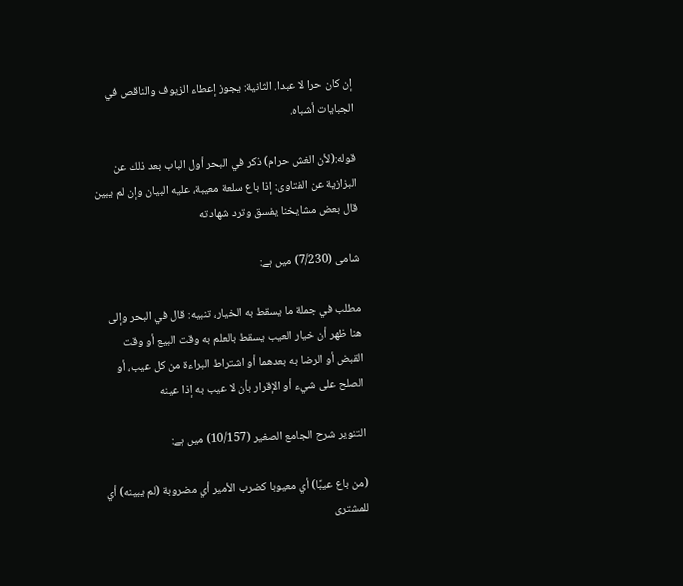إن كان حرا لا عبدا. الثانية: يجوز إعطاء الزيوف والناقص في الجبايات أشباه.

قوله:(لأن الغش حرام) ذكر في البحر أول الباب بعد ذلك عن البزازية عن الفتاوى: إذا باع سلعة معيبة، عليه البيان وإن لم يبين قال بعض مشايخنا يفسق وترد شهادته

شامی (7/230) میں ہے:

مطلب في جملة ما يسقط به الخيار، تنبيه: قال في البحر وإلى هنا ظهر أن خيار العيب يسقط بالعلم به وقت البيع أو وقت القبض أو الرضا به بعدهما أو اشتراط البراءة من كل عيب، أو الصلح على شيء أو الإقرار بأن لا عيب به إذا عينه

التنویر شرح الجامع الصغیر (10/157) میں ہے:

(من ‌باع ‌عيبًا) أي معيوبا كضرب الأمير أي مضروبة (لم يبينه) أي للمشترى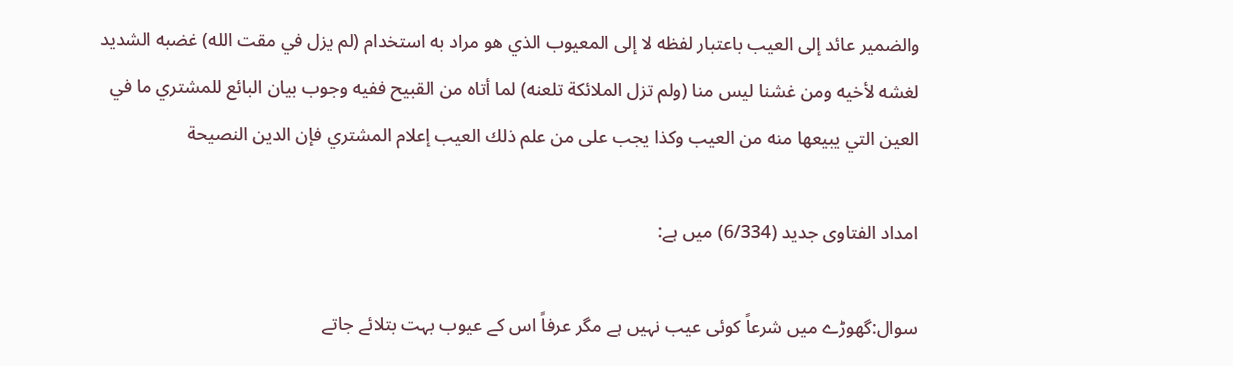والضمير عائد إلى العيب باعتبار لفظه لا إلى المعيوب الذي هو مراد به استخدام (لم يزل في مقت الله) غضبه الشديد لغشه لأخيه ومن غشنا ليس منا (ولم تزل الملائكة تلعنه) لما أتاه من القبيح ففيه وجوب بيان البائع للمشتري ما في العين التي يبيعها منه من العيب وكذا يجب على من علم ذلك العيب إعلام المشتري فإن الدين النصيحة

امداد الفتاوی جدید (6/334) میں ہے:

سوال:گھوڑے میں شرعاً کوئی عیب نہیں ہے مگر عرفاً اس کے عیوب بہت بتلائے جاتے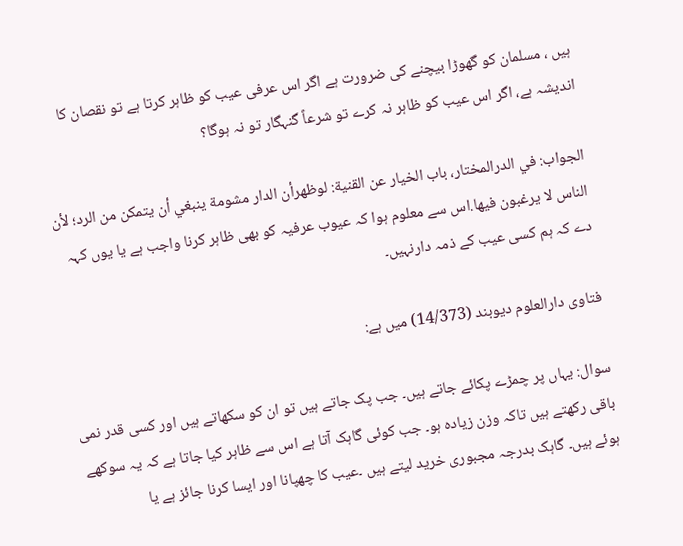ہیں ، مسلمان کو گھوڑا بیچنے کی ضرورت ہے اگر اس عرفی عیب کو ظاہر کرتا ہے تو نقصان کا اندیشہ ہے، اگر اس عیب کو ظاہر نہ کرے تو شرعاً گنہگار تو نہ ہوگا؟

الجواب: في الدرالمختار، باب الخیار عن القنية: لوظهرأن الدار مشومة ینبغي أن یتمکن من الرد؛ لأن الناس لا یرغبون فيها.اس سے معلوم ہوا کہ عیوب عرفیہ کو بھی ظاہر کرنا واجب ہے یا یوں کہہ دے کہ ہم کسی عیب کے ذمہ دارنہیں۔

فتاوی دارالعلوم دیوبند (14/373) میں ہے:

سوال: یہاں پر چمڑے پکائے جاتے ہیں۔ جب پک جاتے ہیں تو ان کو سکھاتے ہیں اور کسی قدر نمی باقی رکھتے ہیں تاکہ وزن زیادہ ہو۔ جب کوئی گاہک آتا ہے اس سے ظاہر کیا جاتا ہے کہ یہ سوکھے ہوئے ہیں۔ گاہک بدرجہ مجبوری خرید لیتے ہیں ۔عیب کا چھپانا اور ایسا کرنا جائز ہے یا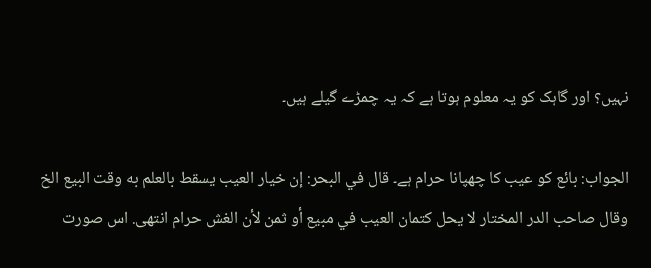نہیں؟ اور گاہک کو یہ معلوم ہوتا ہے کہ یہ چمڑے گیلے ہیں۔

الجواب: بائع کو عیب کا چھپانا حرام ہے۔ قال في البحر: إن خيار العيب يسقط بالعلم به وقت البيع الخ وقال صاحب الدر المختار لا يحل كتمان العيب في مبيع أو ثمن لأن الغش حرام انتهى. اس صورت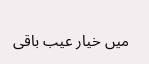میں خیار عیب باقی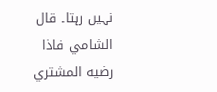نہیں رہتا۔ قال الشامي فاذا رضيه المشتري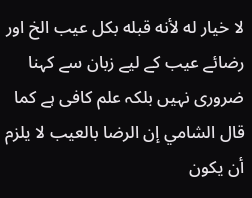لا خيار له لأنه قبله بكل عيب الخ اور رضائے عیب کے لیے زبان سے کہنا ضروری نہیں بلکہ علم کافی ہے كما قال الشامي إن الرضا بالعيب لا يلزم أن يكون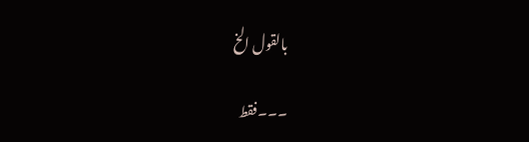بالقول الخ

۔۔۔فقط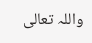واللہ تعالی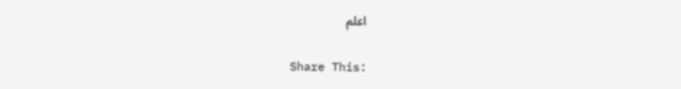اعلم

Share This: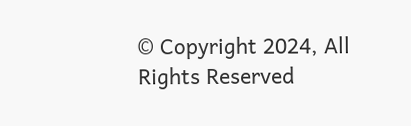© Copyright 2024, All Rights Reserved